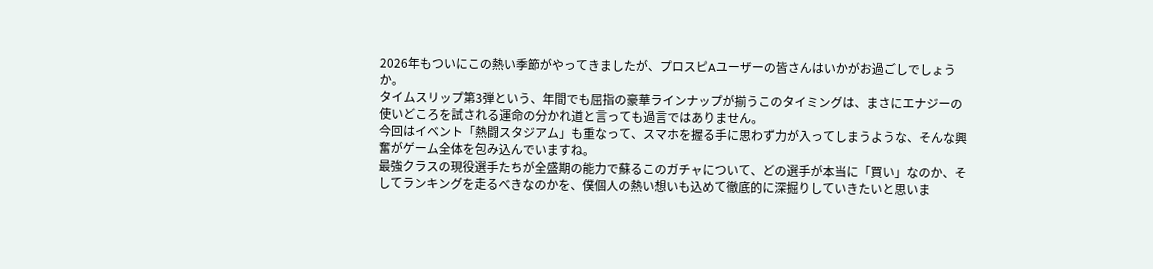2026年もついにこの熱い季節がやってきましたが、プロスピAユーザーの皆さんはいかがお過ごしでしょうか。
タイムスリップ第3弾という、年間でも屈指の豪華ラインナップが揃うこのタイミングは、まさにエナジーの使いどころを試される運命の分かれ道と言っても過言ではありません。
今回はイベント「熱闘スタジアム」も重なって、スマホを握る手に思わず力が入ってしまうような、そんな興奮がゲーム全体を包み込んでいますね。
最強クラスの現役選手たちが全盛期の能力で蘇るこのガチャについて、どの選手が本当に「買い」なのか、そしてランキングを走るべきなのかを、僕個人の熱い想いも込めて徹底的に深掘りしていきたいと思いま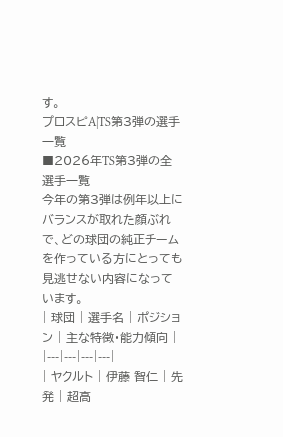す。
プロスピA|TS第3弾の選手一覧
■2026年TS第3弾の全選手一覧
今年の第3弾は例年以上にバランスが取れた顔ぶれで、どの球団の純正チームを作っている方にとっても見逃せない内容になっています。
| 球団 | 選手名 | ポジション | 主な特徴・能力傾向 |
|---|---|---|---|
| ヤクルト | 伊藤 智仁 | 先発 | 超高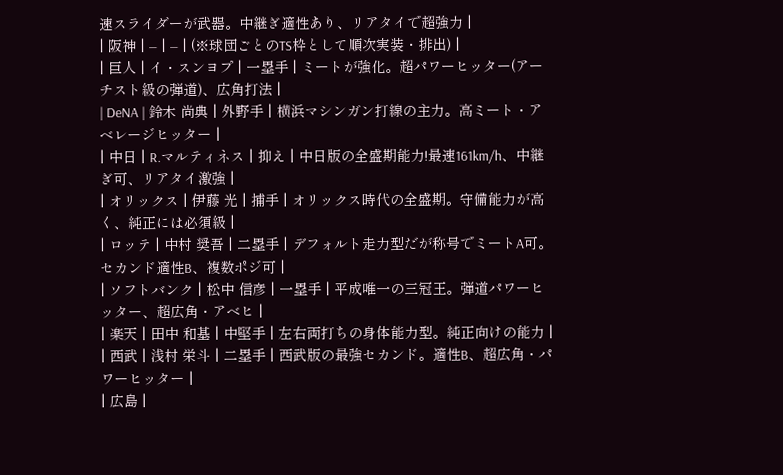速スライダーが武器。中継ぎ適性あり、リアタイで超強力 |
| 阪神 | – | – | (※球団ごとのTS枠として順次実装・排出) |
| 巨人 | イ・スンヨプ | 一塁手 | ミートが強化。超パワーヒッター(アーチスト級の弾道)、広角打法 |
| DeNA | 鈴木 尚典 | 外野手 | 横浜マシンガン打線の主力。高ミート・アベレージヒッター |
| 中日 | R.マルティネス | 抑え | 中日版の全盛期能力!最速161km/h、中継ぎ可、リアタイ激強 |
| オリックス | 伊藤 光 | 捕手 | オリックス時代の全盛期。守備能力が高く、純正には必須級 |
| ロッテ | 中村 奨吾 | 二塁手 | デフォルト走力型だが称号でミートA可。セカンド適性B、複数ポジ可 |
| ソフトバンク | 松中 信彦 | 一塁手 | 平成唯一の三冠王。弾道パワーヒッター、超広角・アベヒ |
| 楽天 | 田中 和基 | 中堅手 | 左右両打ちの身体能力型。純正向けの能力 |
| 西武 | 浅村 栄斗 | 二塁手 | 西武版の最強セカンド。適性B、超広角・パワーヒッター |
| 広島 |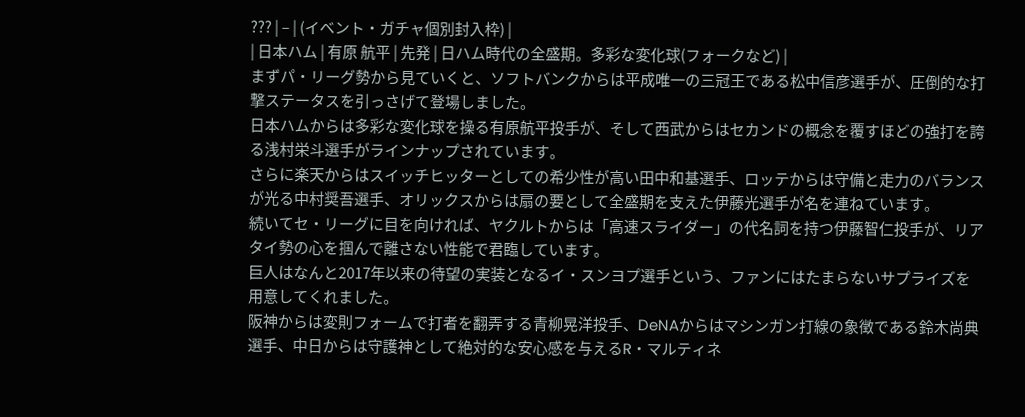??? | – | (イベント・ガチャ個別封入枠) |
| 日本ハム | 有原 航平 | 先発 | 日ハム時代の全盛期。多彩な変化球(フォークなど) |
まずパ・リーグ勢から見ていくと、ソフトバンクからは平成唯一の三冠王である松中信彦選手が、圧倒的な打撃ステータスを引っさげて登場しました。
日本ハムからは多彩な変化球を操る有原航平投手が、そして西武からはセカンドの概念を覆すほどの強打を誇る浅村栄斗選手がラインナップされています。
さらに楽天からはスイッチヒッターとしての希少性が高い田中和基選手、ロッテからは守備と走力のバランスが光る中村奨吾選手、オリックスからは扇の要として全盛期を支えた伊藤光選手が名を連ねています。
続いてセ・リーグに目を向ければ、ヤクルトからは「高速スライダー」の代名詞を持つ伊藤智仁投手が、リアタイ勢の心を掴んで離さない性能で君臨しています。
巨人はなんと2017年以来の待望の実装となるイ・スンヨプ選手という、ファンにはたまらないサプライズを用意してくれました。
阪神からは変則フォームで打者を翻弄する青柳晃洋投手、DeNAからはマシンガン打線の象徴である鈴木尚典選手、中日からは守護神として絶対的な安心感を与えるR・マルティネ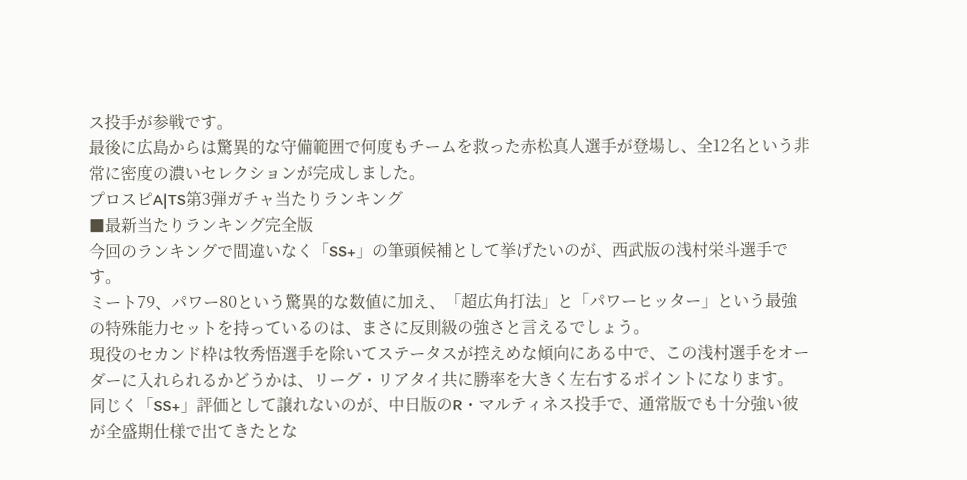ス投手が参戦です。
最後に広島からは驚異的な守備範囲で何度もチームを救った赤松真人選手が登場し、全12名という非常に密度の濃いセレクションが完成しました。
プロスピA|TS第3弾ガチャ当たりランキング
■最新当たりランキング完全版
今回のランキングで間違いなく「SS+」の筆頭候補として挙げたいのが、西武版の浅村栄斗選手です。
ミート79、パワー80という驚異的な数値に加え、「超広角打法」と「パワーヒッター」という最強の特殊能力セットを持っているのは、まさに反則級の強さと言えるでしょう。
現役のセカンド枠は牧秀悟選手を除いてステータスが控えめな傾向にある中で、この浅村選手をオーダーに入れられるかどうかは、リーグ・リアタイ共に勝率を大きく左右するポイントになります。
同じく「SS+」評価として譲れないのが、中日版のR・マルティネス投手で、通常版でも十分強い彼が全盛期仕様で出てきたとな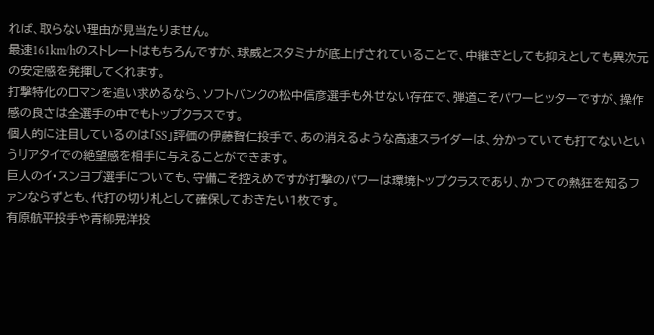れば、取らない理由が見当たりません。
最速161km/hのストレートはもちろんですが、球威とスタミナが底上げされていることで、中継ぎとしても抑えとしても異次元の安定感を発揮してくれます。
打撃特化のロマンを追い求めるなら、ソフトバンクの松中信彦選手も外せない存在で、弾道こそパワーヒッターですが、操作感の良さは全選手の中でもトップクラスです。
個人的に注目しているのは「SS」評価の伊藤智仁投手で、あの消えるような高速スライダーは、分かっていても打てないというリアタイでの絶望感を相手に与えることができます。
巨人のイ・スンヨプ選手についても、守備こそ控えめですが打撃のパワーは環境トップクラスであり、かつての熱狂を知るファンならずとも、代打の切り札として確保しておきたい1枚です。
有原航平投手や青柳晃洋投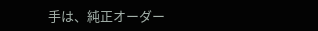手は、純正オーダー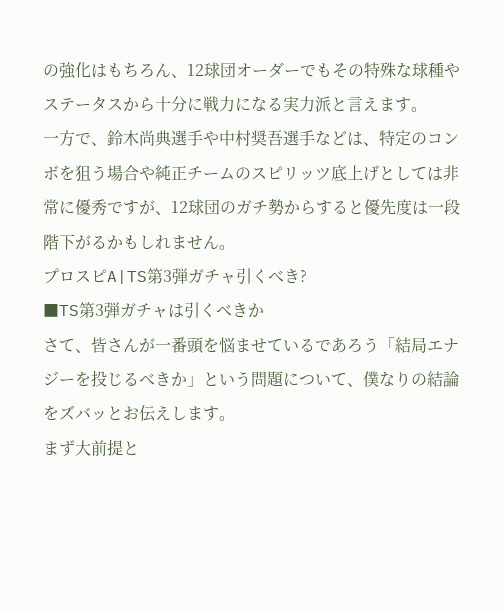の強化はもちろん、12球団オーダーでもその特殊な球種やステータスから十分に戦力になる実力派と言えます。
一方で、鈴木尚典選手や中村奨吾選手などは、特定のコンボを狙う場合や純正チームのスピリッツ底上げとしては非常に優秀ですが、12球団のガチ勢からすると優先度は一段階下がるかもしれません。
プロスピA|TS第3弾ガチャ引くべき?
■TS第3弾ガチャは引くべきか
さて、皆さんが一番頭を悩ませているであろう「結局エナジーを投じるべきか」という問題について、僕なりの結論をズバッとお伝えします。
まず大前提と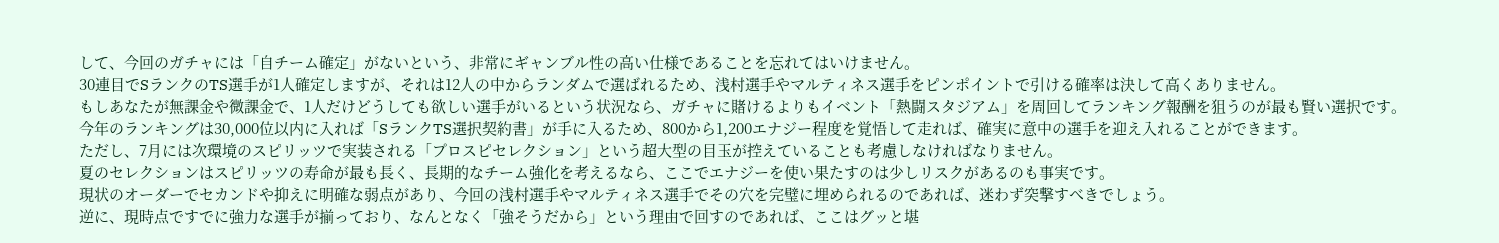して、今回のガチャには「自チーム確定」がないという、非常にギャンブル性の高い仕様であることを忘れてはいけません。
30連目でSランクのTS選手が1人確定しますが、それは12人の中からランダムで選ばれるため、浅村選手やマルティネス選手をピンポイントで引ける確率は決して高くありません。
もしあなたが無課金や微課金で、1人だけどうしても欲しい選手がいるという状況なら、ガチャに賭けるよりもイベント「熱闘スタジアム」を周回してランキング報酬を狙うのが最も賢い選択です。
今年のランキングは30,000位以内に入れば「SランクTS選択契約書」が手に入るため、800から1,200エナジー程度を覚悟して走れば、確実に意中の選手を迎え入れることができます。
ただし、7月には次環境のスピリッツで実装される「プロスピセレクション」という超大型の目玉が控えていることも考慮しなければなりません。
夏のセレクションはスピリッツの寿命が最も長く、長期的なチーム強化を考えるなら、ここでエナジーを使い果たすのは少しリスクがあるのも事実です。
現状のオーダーでセカンドや抑えに明確な弱点があり、今回の浅村選手やマルティネス選手でその穴を完璧に埋められるのであれば、迷わず突撃すべきでしょう。
逆に、現時点ですでに強力な選手が揃っており、なんとなく「強そうだから」という理由で回すのであれば、ここはグッと堪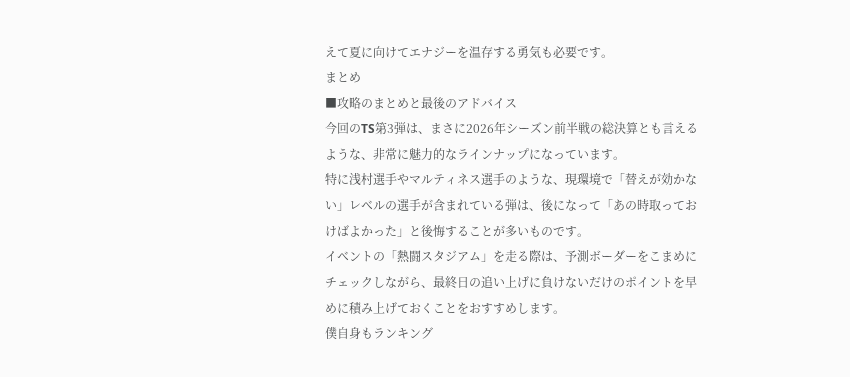えて夏に向けてエナジーを温存する勇気も必要です。
まとめ
■攻略のまとめと最後のアドバイス
今回のTS第3弾は、まさに2026年シーズン前半戦の総決算とも言えるような、非常に魅力的なラインナップになっています。
特に浅村選手やマルティネス選手のような、現環境で「替えが効かない」レベルの選手が含まれている弾は、後になって「あの時取っておけばよかった」と後悔することが多いものです。
イベントの「熱闘スタジアム」を走る際は、予測ボーダーをこまめにチェックしながら、最終日の追い上げに負けないだけのポイントを早めに積み上げておくことをおすすめします。
僕自身もランキング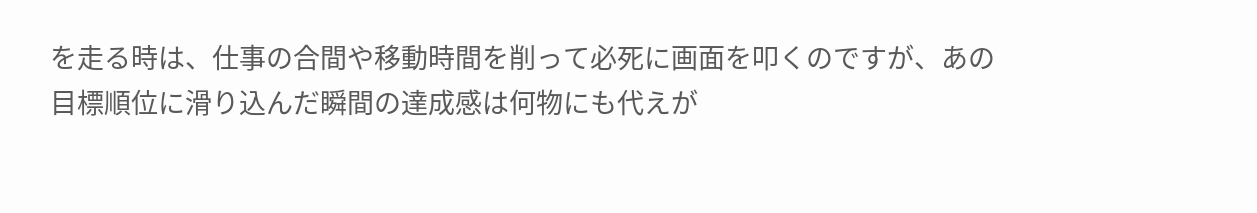を走る時は、仕事の合間や移動時間を削って必死に画面を叩くのですが、あの目標順位に滑り込んだ瞬間の達成感は何物にも代えが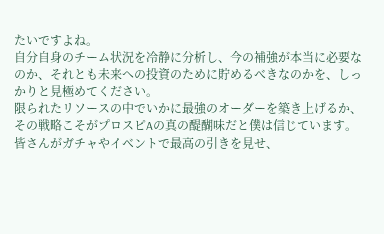たいですよね。
自分自身のチーム状況を冷静に分析し、今の補強が本当に必要なのか、それとも未来への投資のために貯めるべきなのかを、しっかりと見極めてください。
限られたリソースの中でいかに最強のオーダーを築き上げるか、その戦略こそがプロスピAの真の醍醐味だと僕は信じています。
皆さんがガチャやイベントで最高の引きを見せ、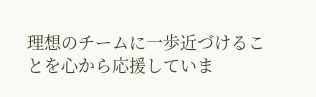理想のチームに一歩近づけることを心から応援していま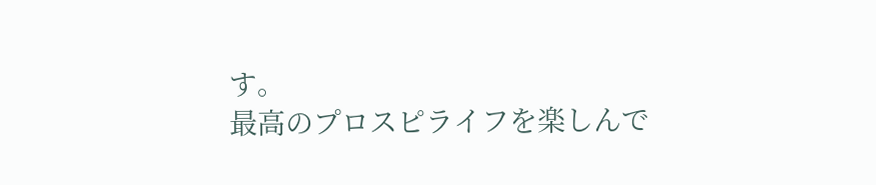す。
最高のプロスピライフを楽しんで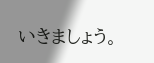いきましょう。